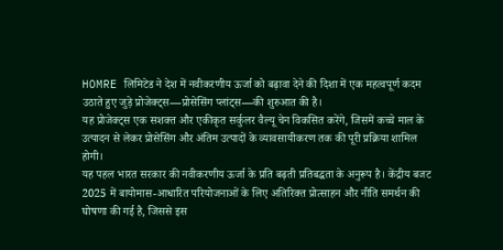HOMRE लिमिटेड ने देश में नवीकरणीय ऊर्जा को बढ़ावा देने की दिशा में एक महत्वपूर्ण कदम उठाते हुए जुड़े प्रोजेक्ट्स—प्रोसेसिंग प्लांट्स—की शुरुआत की है।
यह प्रोजेक्ट्स एक सशक्त और एकीकृत सर्कुलर वैल्यू चेन विकसित करेंगे, जिसमें कच्चे माल के उत्पादन से लेकर प्रोसेसिंग और अंतिम उत्पादों के व्यावसायीकरण तक की पूरी प्रक्रिया शामिल होगी।
यह पहल भारत सरकार की नवीकरणीय ऊर्जा के प्रति बढ़ती प्रतिबद्धता के अनुरूप है। केंद्रीय बजट 2025 में बायोमास-आधारित परियोजनाओं के लिए अतिरिक्त प्रोत्साहन और नीति समर्थन की घोषणा की गई है, जिससे इस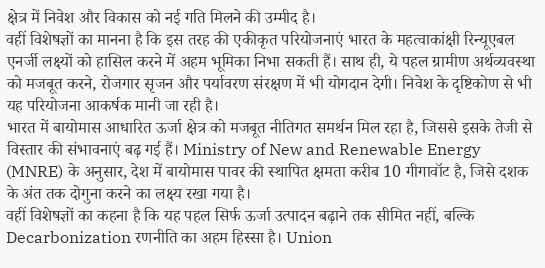क्षेत्र में निवेश और विकास को नई गति मिलने की उम्मीद है।
वहीं विशेषज्ञों का मानना है कि इस तरह की एकीकृत परियोजनाएं भारत के महत्वाकांक्षी रिन्यूएबल एनर्जी लक्ष्यों को हासिल करने में अहम भूमिका निभा सकती हैं। साथ ही, ये पहल ग्रामीण अर्थव्यवस्था को मजबूत करने, रोजगार सृजन और पर्यावरण संरक्षण में भी योगदान देगी। निवेश के दृष्टिकोण से भी यह परियोजना आकर्षक मानी जा रही है।
भारत में बायोमास आधारित ऊर्जा क्षेत्र को मजबूत नीतिगत समर्थन मिल रहा है, जिससे इसके तेजी से विस्तार की संभावनाएं बढ़ गई हैं। Ministry of New and Renewable Energy (MNRE) के अनुसार, देश में बायोमास पावर की स्थापित क्षमता करीब 10 गीगावॉट है, जिसे दशक के अंत तक दोगुना करने का लक्ष्य रखा गया है।
वहीं विशेषज्ञों का कहना है कि यह पहल सिर्फ ऊर्जा उत्पादन बढ़ाने तक सीमित नहीं, बल्कि Decarbonization रणनीति का अहम हिस्सा है। Union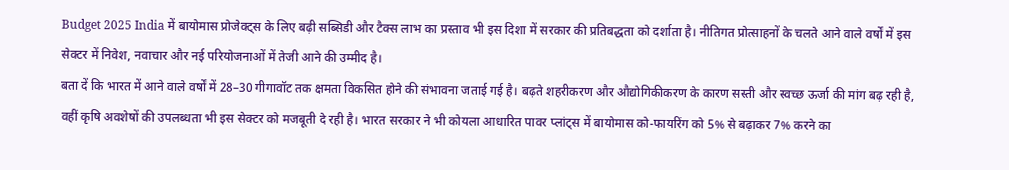Budget 2025 India में बायोमास प्रोजेक्ट्स के लिए बढ़ी सब्सिडी और टैक्स लाभ का प्रस्ताव भी इस दिशा में सरकार की प्रतिबद्धता को दर्शाता है। नीतिगत प्रोत्साहनों के चलते आने वाले वर्षों में इस सेक्टर में निवेश, नवाचार और नई परियोजनाओं में तेजी आने की उम्मीद है।
बता दें कि भारत में आने वाले वर्षों में 28–30 गीगावॉट तक क्षमता विकसित होने की संभावना जताई गई है। बढ़ते शहरीकरण और औद्योगिकीकरण के कारण सस्ती और स्वच्छ ऊर्जा की मांग बढ़ रही है, वहीं कृषि अवशेषों की उपलब्धता भी इस सेक्टर को मजबूती दे रही है। भारत सरकार ने भी कोयला आधारित पावर प्लांट्स में बायोमास को-फायरिंग को 5% से बढ़ाकर 7% करने का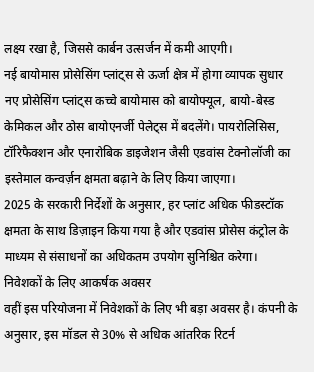लक्ष्य रखा है, जिससे कार्बन उत्सर्जन में कमी आएगी।
नई बायोमास प्रोसेसिंग प्लांट्स से ऊर्जा क्षेत्र में होगा व्यापक सुधार
नए प्रोसेसिंग प्लांट्स कच्चे बायोमास को बायोफ्यूल, बायो-बेस्ड केमिकल और ठोस बायोएनर्जी पेलेट्स में बदलेंगे। पायरोलिसिस, टॉरिफैक्शन और एनारोबिक डाइजेशन जैसी एडवांस टेक्नोलॉजी का इस्तेमाल कन्वर्ज़न क्षमता बढ़ाने के लिए किया जाएगा।
2025 के सरकारी निर्देशों के अनुसार, हर प्लांट अधिक फीडस्टॉक क्षमता के साथ डिज़ाइन किया गया है और एडवांस प्रोसेस कंट्रोल के माध्यम से संसाधनों का अधिकतम उपयोग सुनिश्चित करेगा।
निवेशकों के लिए आकर्षक अवसर
वहीं इस परियोजना में निवेशकों के लिए भी बड़ा अवसर है। कंपनी के अनुसार, इस मॉडल से 30% से अधिक आंतरिक रिटर्न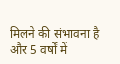मिलने की संभावना है और 5 वर्षों में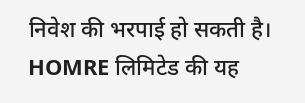निवेश की भरपाई हो सकती है।
HOMRE लिमिटेड की यह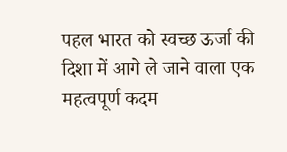पहल भारत को स्वच्छ ऊर्जा की दिशा में आगे ले जाने वाला एक महत्वपूर्ण कदम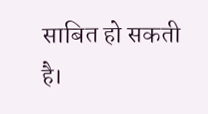साबित हो सकती है।